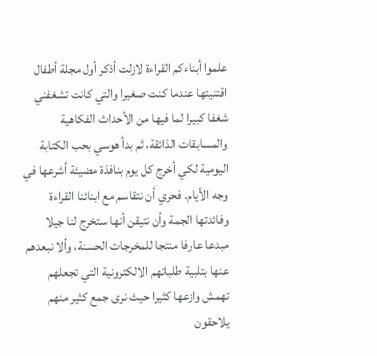علموا أبناءكم القراءة لازلت أذكر أول مجلة أطفال اقتنيتها عندما كنت صغيرا والتي كانت تشغفني شغفا كبيرا لما فيها من الأحداث الفكاهية والمسابقات الذائقة، ثم بدأ هوسي بحب الكتابة اليومية لكي أخرج كل يوم بنافذة مضيئة أشرعها في وجه الأيام. فحري أن نتقاسم مع ابنائنا القراءة وفائدتها الجمة وأن نتيقن أنها ستخرج لنا جيلا مبدعا عارفا منتجا للمخرجات الحسنة، وألا نبعدهم عنها بتلبية طلباتهم الالكترونية التي تجعلهم تهمش وازعها كثيرا حيث نرى جمع كثير منهم يلاحقون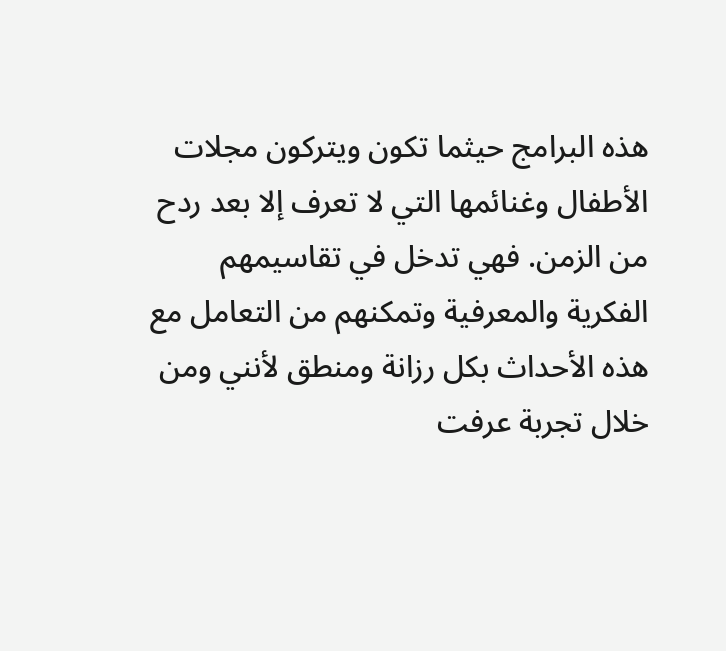هذه البرامج حيثما تكون ويتركون مجلات الأطفال وغنائمها التي لا تعرف إلا بعد ردح من الزمن. فهي تدخل في تقاسيمهم الفكرية والمعرفية وتمكنهم من التعامل مع هذه الأحداث بكل رزانة ومنطق لأنني ومن خلال تجربة عرفت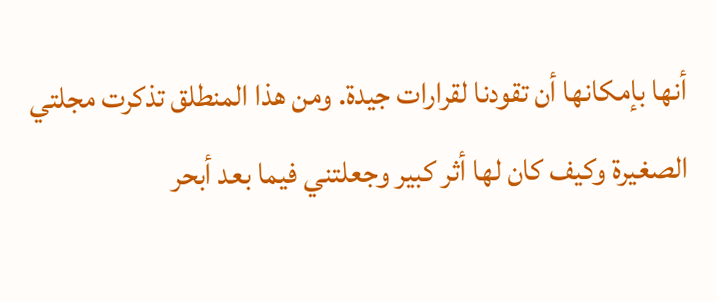أنها بإمكانها أن تقودنا لقرارات جيدة. ومن هذا المنطلق تذكرت مجلتي الصغيرة وكيف كان لها أثر كبير وجعلتني فيما بعد أبحر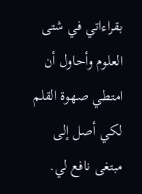بقراءاتي في شتى العلوم وأحاول أن امتطي صهوة القلم لكي أصل إلى مبتغى نافع لي.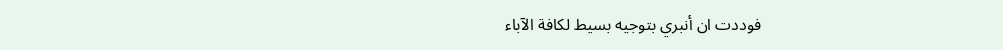فوددت ان أنبري بتوجيه بسيط لكافة الآباء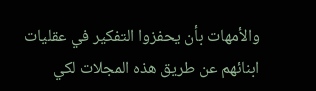والأمهات بأن يحفزوا التفكير في عقليات ابنائهم عن طريق هذه المجلات لكي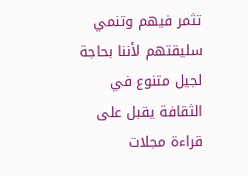تثمر فيهم وتنمي سليقتهم لأننا بحاجة لجيل متنوع في الثقافة يقبل على قراءة مجلات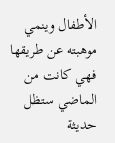الأطفال وينمي موهبته عن طريقها فهي كانت من الماضي ستظل حديثة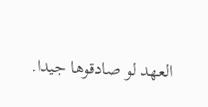العهد لو صادقوها جيدا.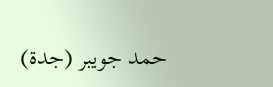حمد جويبر (جدة)